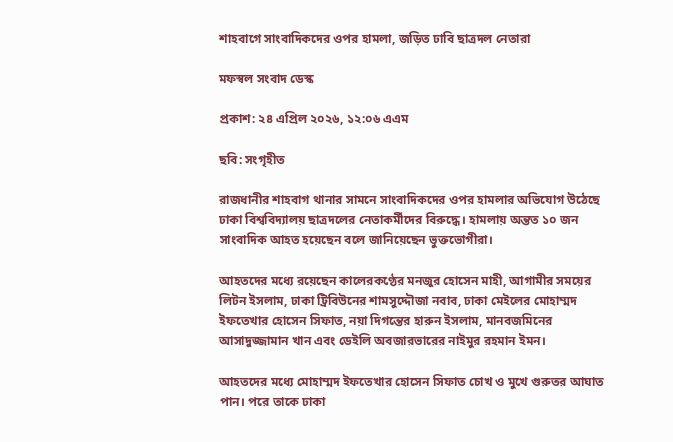শাহবাগে সাংবাদিকদের ওপর হামলা, জড়িত ঢাবি ছাত্রদল নেতারা

মফস্বল সংবাদ ডেস্ক

প্রকাশ: ২৪ এপ্রিল ২০২৬, ১২:০৬ এএম

ছবি: সংগৃহীত

রাজধানীর শাহবাগ থানার সামনে সাংবাদিকদের ওপর হামলার অভিযোগ উঠেছে ঢাকা বিশ্ববিদ্যালয় ছাত্রদলের নেতাকর্মীদের বিরুদ্ধে। হামলায় অন্তত ১০ জন সাংবাদিক আহত হয়েছেন বলে জানিয়েছেন ভুক্তভোগীরা।

আহতদের মধ্যে রয়েছেন কালেরকণ্ঠের মনজুর হোসেন মাহী, আগামীর সময়ের লিটন ইসলাম, ঢাকা ট্রিবিউনের শামসুদ্দৌজা নবাব, ঢাকা মেইলের মোহাম্মদ ইফতেখার হোসেন সিফাত, নয়া দিগন্তের হারুন ইসলাম, মানবজমিনের আসাদুজ্জামান খান এবং ডেইলি অবজারভারের নাইমুর রহমান ইমন।

আহতদের মধ্যে মোহাম্মদ ইফতেখার হোসেন সিফাত চোখ ও মুখে গুরুতর আঘাত পান। পরে তাকে ঢাকা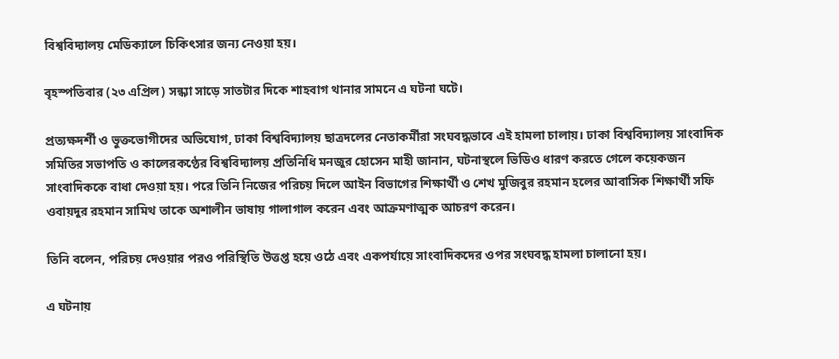বিশ্ববিদ্যালয় মেডিক্যালে চিকিৎসার জন্য নেওয়া হয়।

বৃহস্পতিবার (২৩ এপ্রিল) সন্ধ্যা সাড়ে সাতটার দিকে শাহবাগ থানার সামনে এ ঘটনা ঘটে।

প্রত্যক্ষদর্শী ও ভুক্তভোগীদের অভিযোগ, ঢাকা বিশ্ববিদ্যালয় ছাত্রদলের নেতাকর্মীরা সংঘবদ্ধভাবে এই হামলা চালায়। ঢাকা বিশ্ববিদ্যালয় সাংবাদিক সমিতির সভাপতি ও কালেরকণ্ঠের বিশ্ববিদ্যালয় প্রতিনিধি মনজুর হোসেন মাহী জানান, ঘটনাস্থলে ভিডিও ধারণ করতে গেলে কয়েকজন সাংবাদিককে বাধা দেওয়া হয়। পরে তিনি নিজের পরিচয় দিলে আইন বিভাগের শিক্ষার্থী ও শেখ মুজিবুর রহমান হলের আবাসিক শিক্ষার্থী সফি ওবায়দুর রহমান সামিথ তাকে অশালীন ভাষায় গালাগাল করেন এবং আক্রমণাত্মক আচরণ করেন।

তিনি বলেন, পরিচয় দেওয়ার পরও পরিস্থিতি উত্তপ্ত হয়ে ওঠে এবং একপর্যায়ে সাংবাদিকদের ওপর সংঘবদ্ধ হামলা চালানো হয়।

এ ঘটনায়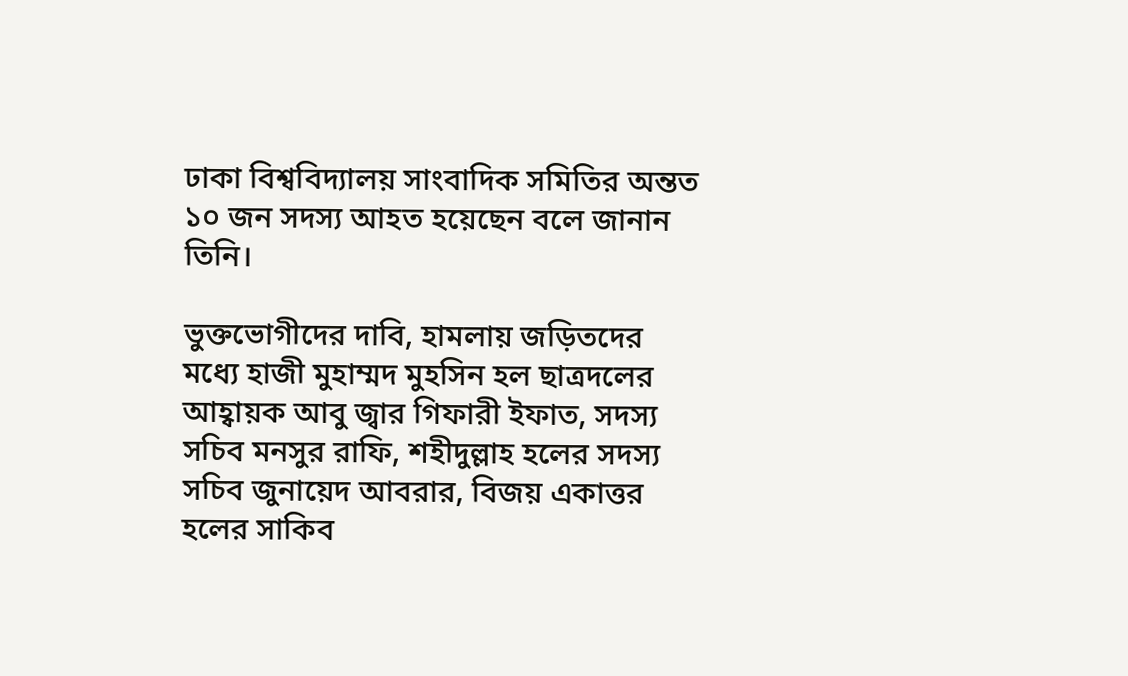ঢাকা বিশ্ববিদ্যালয় সাংবাদিক সমিতির অন্তত ১০ জন সদস্য আহত হয়েছেন বলে জানান তিনি।

ভুক্তভোগীদের দাবি, হামলায় জড়িতদের মধ্যে হাজী মুহাম্মদ মুহসিন হল ছাত্রদলের আহ্বায়ক আবু জ্বার গিফারী ইফাত, সদস্য সচিব মনসুর রাফি, শহীদুল্লাহ হলের সদস্য সচিব জুনায়েদ আবরার, বিজয় একাত্তর হলের সাকিব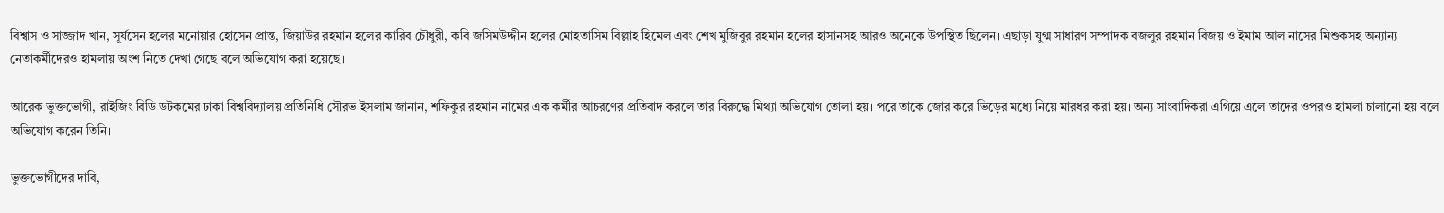বিশ্বাস ও সাজ্জাদ খান, সূর্যসেন হলের মনোয়ার হোসেন প্রান্ত, জিয়াউর রহমান হলের কারিব চৌধুরী, কবি জসিমউদ্দীন হলের মোহতাসিম বিল্লাহ হিমেল এবং শেখ মুজিবুর রহমান হলের হাসানসহ আরও অনেকে উপস্থিত ছিলেন। এছাড়া যুগ্ম সাধারণ সম্পাদক বজলুর রহমান বিজয় ও ইমাম আল নাসের মিশুকসহ অন্যান্য নেতাকর্মীদেরও হামলায় অংশ নিতে দেখা গেছে বলে অভিযোগ করা হয়েছে।

আরেক ভুক্তভোগী, রাইজিং বিডি ডটকমের ঢাকা বিশ্ববিদ্যালয় প্রতিনিধি সৌরভ ইসলাম জানান, শফিকুর রহমান নামের এক কর্মীর আচরণের প্রতিবাদ করলে তার বিরুদ্ধে মিথ্যা অভিযোগ তোলা হয়। পরে তাকে জোর করে ভিড়ের মধ্যে নিয়ে মারধর করা হয়। অন্য সাংবাদিকরা এগিয়ে এলে তাদের ওপরও হামলা চালানো হয় বলে অভিযোগ করেন তিনি।

ভুক্তভোগীদের দাবি,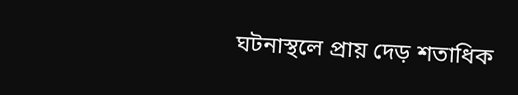ঘটনাস্থলে প্রায় দেড় শতাধিক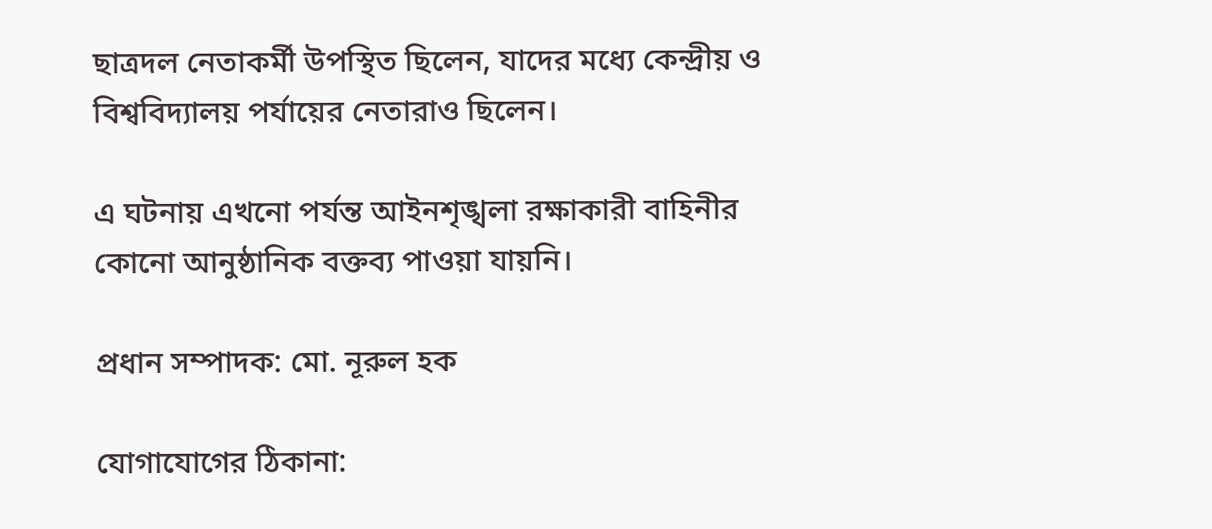ছাত্রদল নেতাকর্মী উপস্থিত ছিলেন, যাদের মধ্যে কেন্দ্রীয় ও বিশ্ববিদ্যালয় পর্যায়ের নেতারাও ছিলেন।

এ ঘটনায় এখনো পর্যন্ত আইনশৃঙ্খলা রক্ষাকারী বাহিনীর কোনো আনুষ্ঠানিক বক্তব্য পাওয়া যায়নি।

প্রধান সম্পাদক: মো. নূরুল হক

যোগাযোগের ঠিকানা: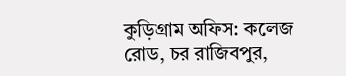কুড়িগ্রাম অফিস: কলেজ রোড, চর রাজিবপুর,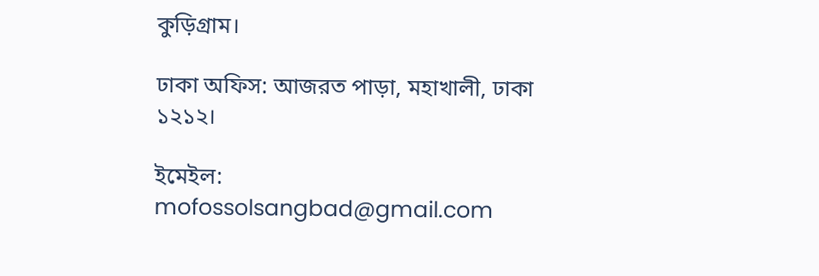কুড়িগ্রাম।

ঢাকা অফিস: আজরত পাড়া, মহাখালী, ঢাকা ১২১২।

ইমেইল: mofossolsangbad@gmail.com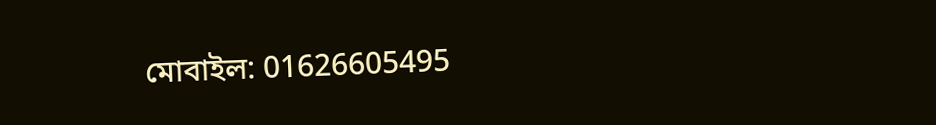মোবাইল: 01626605495